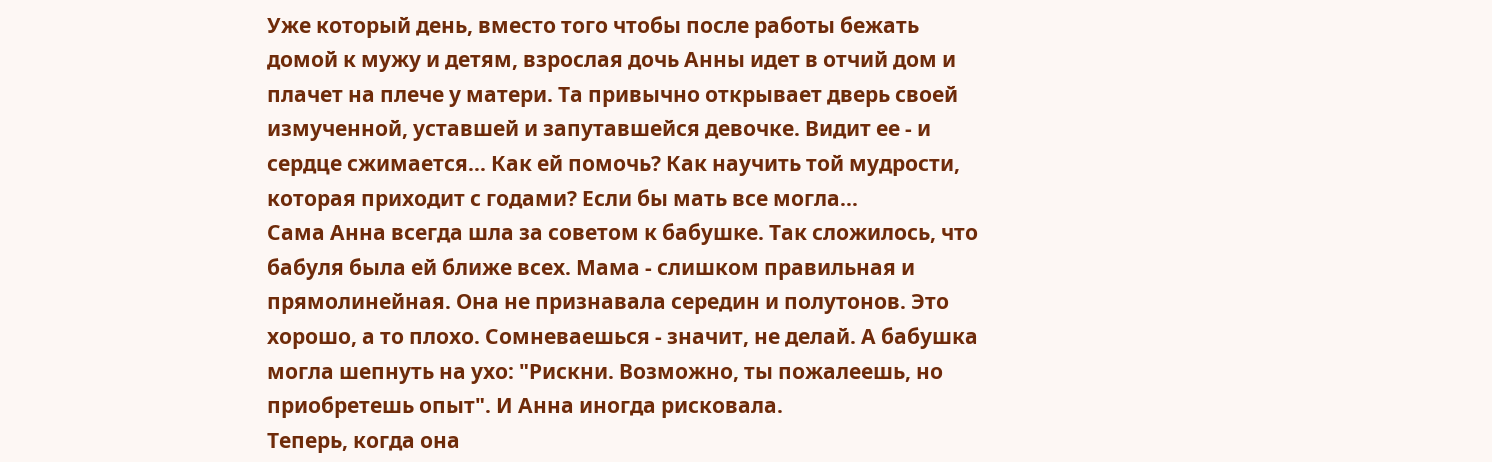Уже который день, вместо того чтобы после работы бежать домой к мужу и детям, взрослая дочь Анны идет в отчий дом и плачет на плече у матери. Та привычно открывает дверь своей измученной, уставшей и запутавшейся девочке. Видит ее - и сердце сжимается... Как ей помочь? Как научить той мудрости, которая приходит с годами? Если бы мать все могла...
Сама Анна всегда шла за советом к бабушке. Так сложилось, что бабуля была ей ближе всех. Мама - слишком правильная и прямолинейная. Она не признавала середин и полутонов. Это хорошо, а то плохо. Сомневаешься - значит, не делай. А бабушка могла шепнуть на ухо: "Рискни. Возможно, ты пожалеешь, но приобретешь опыт". И Анна иногда рисковала.
Теперь, когда она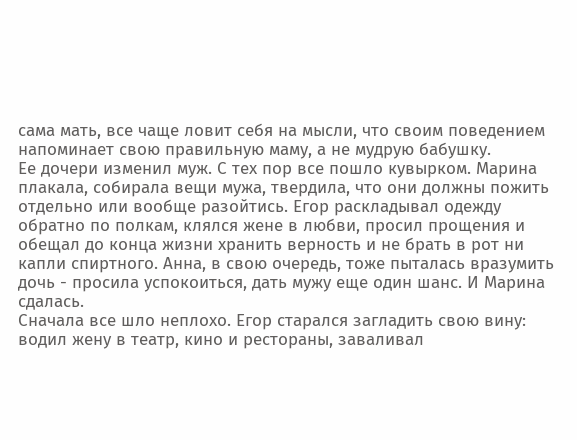сама мать, все чаще ловит себя на мысли, что своим поведением напоминает свою правильную маму, а не мудрую бабушку.
Ее дочери изменил муж. С тех пор все пошло кувырком. Марина плакала, собирала вещи мужа, твердила, что они должны пожить отдельно или вообще разойтись. Егор раскладывал одежду обратно по полкам, клялся жене в любви, просил прощения и обещал до конца жизни хранить верность и не брать в рот ни капли спиртного. Анна, в свою очередь, тоже пыталась вразумить дочь - просила успокоиться, дать мужу еще один шанс. И Марина сдалась.
Сначала все шло неплохо. Егор старался загладить свою вину: водил жену в театр, кино и рестораны, заваливал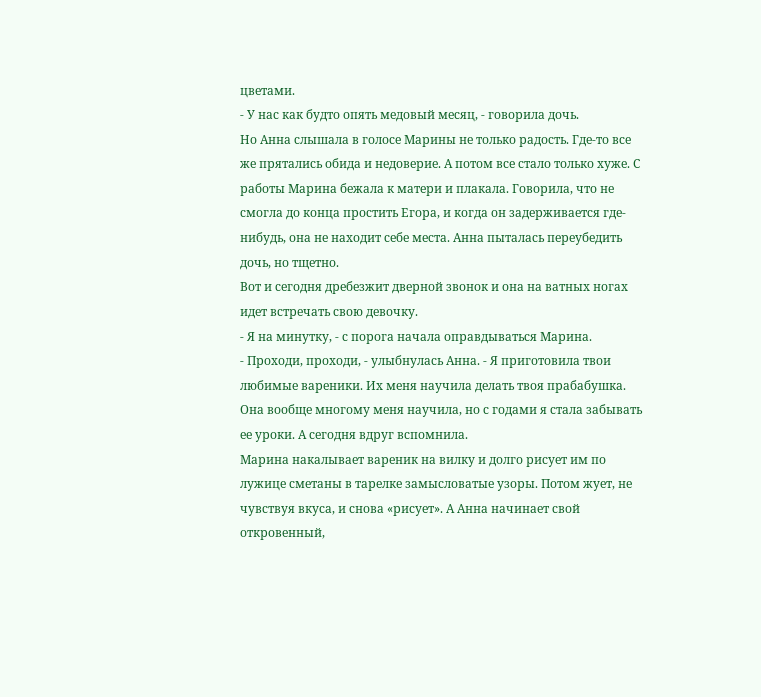цветами.
- У нас как будто опять медовый месяц, - говорила дочь.
Но Анна слышала в голосе Марины не только радость. Где-то все же прятались обида и недоверие. А потом все стало только хуже. С работы Марина бежала к матери и плакала. Говорила, что не смогла до конца простить Егора, и когда он задерживается где-нибудь, она не находит себе места. Анна пыталась переубедить дочь, но тщетно.
Вот и сегодня дребезжит дверной звонок и она на ватных ногах идет встречать свою девочку.
- Я на минутку, - с порога начала оправдываться Марина.
- Проходи, проходи, - улыбнулась Анна. - Я приготовила твои любимые вареники. Их меня научила делать твоя прабабушка. Она вообще многому меня научила, но с годами я стала забывать ее уроки. А сегодня вдруг вспомнила.
Марина накалывает вареник на вилку и долго рисует им по лужице сметаны в тарелке замысловатые узоры. Потом жует, не чувствуя вкуса, и снова «рисует». А Анна начинает свой откровенный,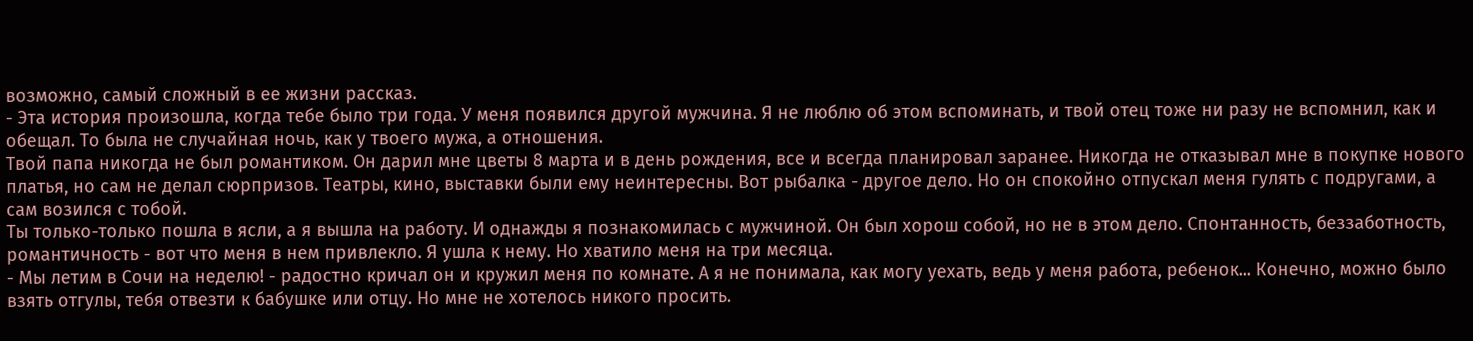возможно, самый сложный в ее жизни рассказ.
- Эта история произошла, когда тебе было три года. У меня появился другой мужчина. Я не люблю об этом вспоминать, и твой отец тоже ни разу не вспомнил, как и обещал. То была не случайная ночь, как у твоего мужа, а отношения.
Твой папа никогда не был романтиком. Он дарил мне цветы 8 марта и в день рождения, все и всегда планировал заранее. Никогда не отказывал мне в покупке нового платья, но сам не делал сюрпризов. Театры, кино, выставки были ему неинтересны. Вот рыбалка - другое дело. Но он спокойно отпускал меня гулять с подругами, а сам возился с тобой.
Ты только-только пошла в ясли, а я вышла на работу. И однажды я познакомилась с мужчиной. Он был хорош собой, но не в этом дело. Спонтанность, беззаботность, романтичность - вот что меня в нем привлекло. Я ушла к нему. Но хватило меня на три месяца.
- Мы летим в Сочи на неделю! - радостно кричал он и кружил меня по комнате. А я не понимала, как могу уехать, ведь у меня работа, ребенок... Конечно, можно было взять отгулы, тебя отвезти к бабушке или отцу. Но мне не хотелось никого просить.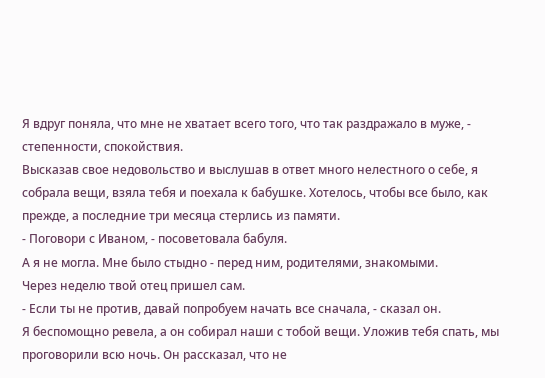Я вдруг поняла, что мне не хватает всего того, что так раздражало в муже, - степенности, спокойствия.
Высказав свое недовольство и выслушав в ответ много нелестного о себе, я собрала вещи, взяла тебя и поехала к бабушке. Хотелось, чтобы все было, как прежде, а последние три месяца стерлись из памяти.
- Поговори с Иваном, - посоветовала бабуля.
А я не могла. Мне было стыдно - перед ним, родителями, знакомыми.
Через неделю твой отец пришел сам.
- Если ты не против, давай попробуем начать все сначала, - сказал он.
Я беспомощно ревела, а он собирал наши с тобой вещи. Уложив тебя спать, мы проговорили всю ночь. Он рассказал, что не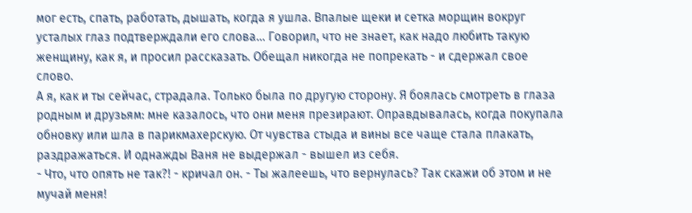мог есть, спать, работать, дышать, когда я ушла. Впалые щеки и сетка морщин вокруг усталых глаз подтверждали его слова... Говорил, что не знает, как надо любить такую женщину, как я, и просил рассказать. Обещал никогда не попрекать - и сдержал свое слово.
А я, как и ты сейчас, страдала. Только была по другую сторону. Я боялась смотреть в глаза родным и друзьям: мне казалось, что они меня презирают. Оправдывалась, когда покупала обновку или шла в парикмахерскую. От чувства стыда и вины все чаще стала плакать, раздражаться. И однажды Ваня не выдержал - вышел из себя.
- Что, что опять не так?! - кричал он. - Ты жалеешь, что вернулась? Так скажи об этом и не мучай меня!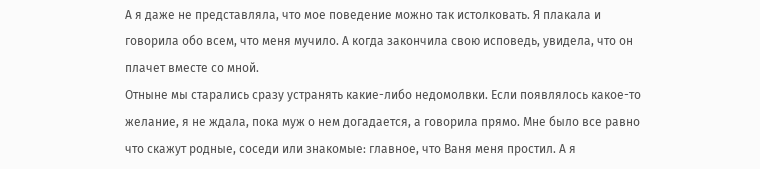А я даже не представляла, что мое поведение можно так истолковать. Я плакала и говорила обо всем, что меня мучило. А когда закончила свою исповедь, увидела, что он плачет вместе со мной.
Отныне мы старались сразу устранять какие-либо недомолвки. Если появлялось какое-то желание, я не ждала, пока муж о нем догадается, а говорила прямо. Мне было все равно что скажут родные, соседи или знакомые: главное, что Ваня меня простил. А я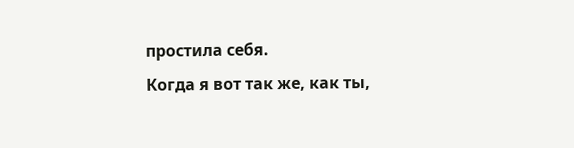простила себя.
Когда я вот так же, как ты,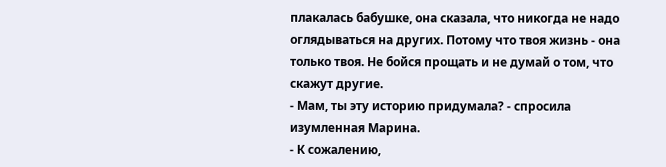плакалась бабушке, она сказала, что никогда не надо оглядываться на других. Потому что твоя жизнь - она только твоя. Не бойся прощать и не думай о том, что скажут другие.
- Мам, ты эту историю придумала? - спросила изумленная Марина.
- К сожалению,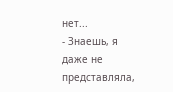нет...
- Знаешь, я даже не представляла,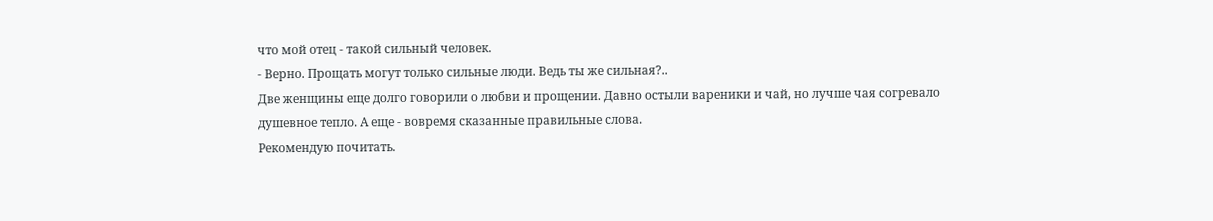что мой отец - такой сильный человек.
- Верно. Прощать могут только сильные люди. Ведь ты же сильная?..
Две женщины еще долго говорили о любви и прощении. Давно остыли вареники и чай, но лучше чая согревало душевное тепло. А еще - вовремя сказанные правильные слова.
Рекомендую почитать.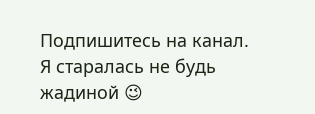Подпишитесь на канал. Я старалась не будь жадиной 😉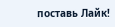поставь Лайк!